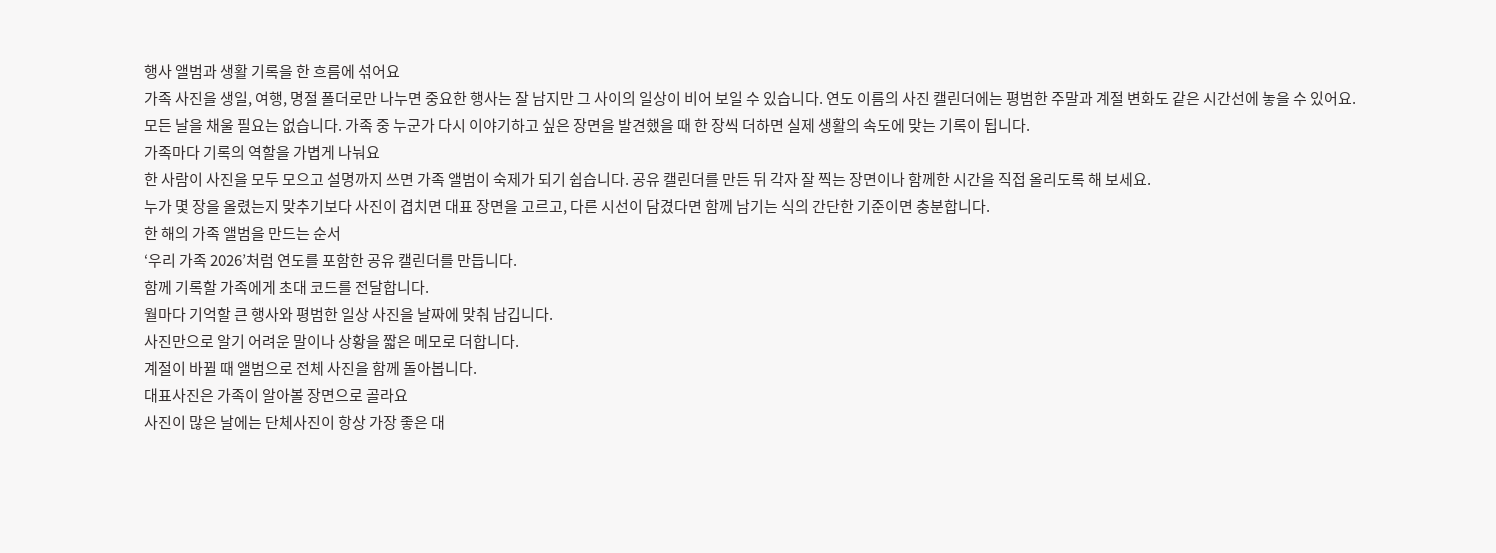행사 앨범과 생활 기록을 한 흐름에 섞어요
가족 사진을 생일, 여행, 명절 폴더로만 나누면 중요한 행사는 잘 남지만 그 사이의 일상이 비어 보일 수 있습니다. 연도 이름의 사진 캘린더에는 평범한 주말과 계절 변화도 같은 시간선에 놓을 수 있어요.
모든 날을 채울 필요는 없습니다. 가족 중 누군가 다시 이야기하고 싶은 장면을 발견했을 때 한 장씩 더하면 실제 생활의 속도에 맞는 기록이 됩니다.
가족마다 기록의 역할을 가볍게 나눠요
한 사람이 사진을 모두 모으고 설명까지 쓰면 가족 앨범이 숙제가 되기 쉽습니다. 공유 캘린더를 만든 뒤 각자 잘 찍는 장면이나 함께한 시간을 직접 올리도록 해 보세요.
누가 몇 장을 올렸는지 맞추기보다 사진이 겹치면 대표 장면을 고르고, 다른 시선이 담겼다면 함께 남기는 식의 간단한 기준이면 충분합니다.
한 해의 가족 앨범을 만드는 순서
‘우리 가족 2026’처럼 연도를 포함한 공유 캘린더를 만듭니다.
함께 기록할 가족에게 초대 코드를 전달합니다.
월마다 기억할 큰 행사와 평범한 일상 사진을 날짜에 맞춰 남깁니다.
사진만으로 알기 어려운 말이나 상황을 짧은 메모로 더합니다.
계절이 바뀔 때 앨범으로 전체 사진을 함께 돌아봅니다.
대표사진은 가족이 알아볼 장면으로 골라요
사진이 많은 날에는 단체사진이 항상 가장 좋은 대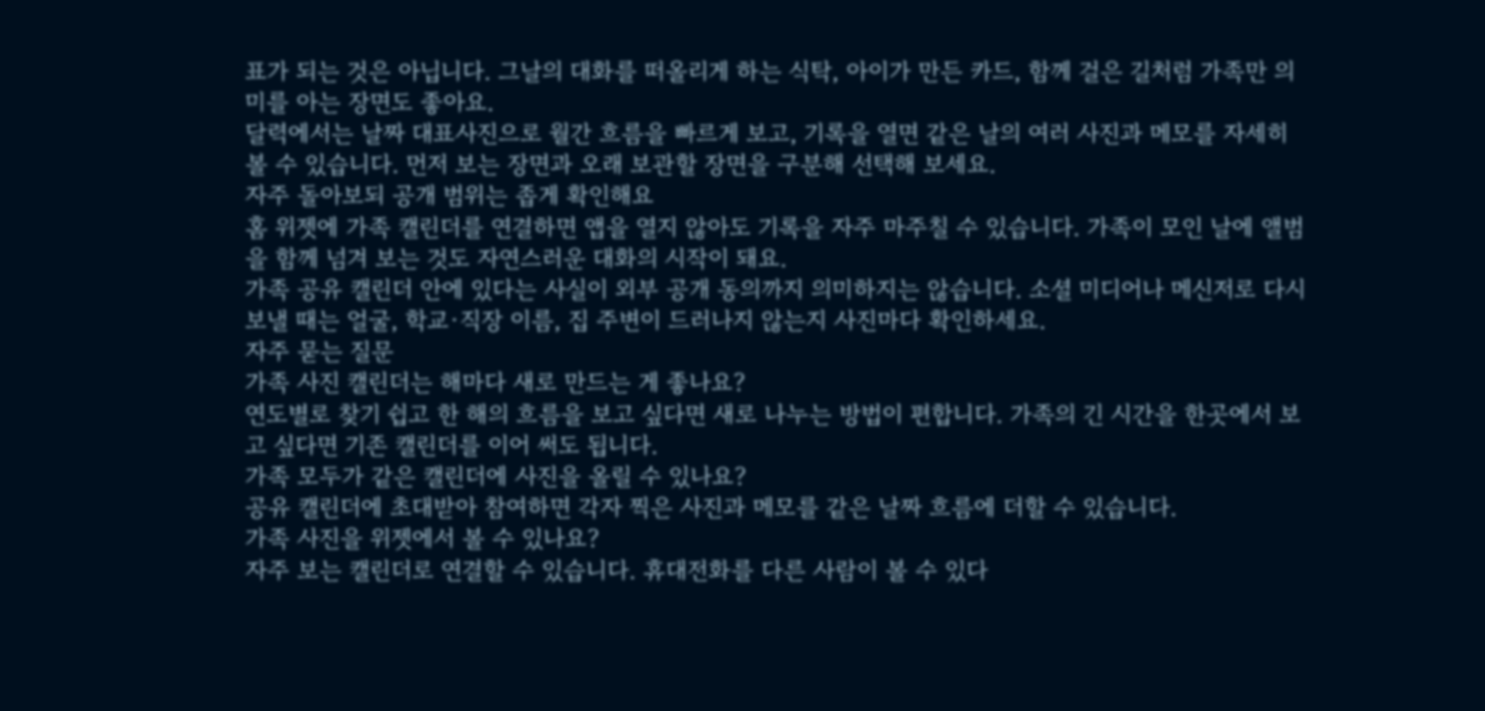표가 되는 것은 아닙니다. 그날의 대화를 떠올리게 하는 식탁, 아이가 만든 카드, 함께 걸은 길처럼 가족만 의미를 아는 장면도 좋아요.
달력에서는 날짜 대표사진으로 월간 흐름을 빠르게 보고, 기록을 열면 같은 날의 여러 사진과 메모를 자세히 볼 수 있습니다. 먼저 보는 장면과 오래 보관할 장면을 구분해 선택해 보세요.
자주 돌아보되 공개 범위는 좁게 확인해요
홈 위젯에 가족 캘린더를 연결하면 앱을 열지 않아도 기록을 자주 마주칠 수 있습니다. 가족이 모인 날에 앨범을 함께 넘겨 보는 것도 자연스러운 대화의 시작이 돼요.
가족 공유 캘린더 안에 있다는 사실이 외부 공개 동의까지 의미하지는 않습니다. 소셜 미디어나 메신저로 다시 보낼 때는 얼굴, 학교·직장 이름, 집 주변이 드러나지 않는지 사진마다 확인하세요.
자주 묻는 질문
가족 사진 캘린더는 해마다 새로 만드는 게 좋나요?
연도별로 찾기 쉽고 한 해의 흐름을 보고 싶다면 새로 나누는 방법이 편합니다. 가족의 긴 시간을 한곳에서 보고 싶다면 기존 캘린더를 이어 써도 됩니다.
가족 모두가 같은 캘린더에 사진을 올릴 수 있나요?
공유 캘린더에 초대받아 참여하면 각자 찍은 사진과 메모를 같은 날짜 흐름에 더할 수 있습니다.
가족 사진을 위젯에서 볼 수 있나요?
자주 보는 캘린더로 연결할 수 있습니다. 휴대전화를 다른 사람이 볼 수 있다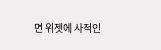면 위젯에 사적인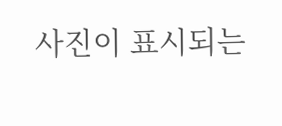사진이 표시되는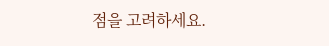점을 고려하세요.